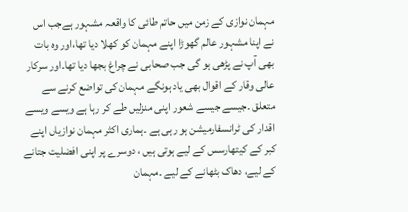مہمان نوازی کے زمن میں حاتم طائی کا واقعہ مشہور ہےجب اس نے اپنا مشہور عالم گھوڑا اپنے مہمان کو کھلا دیا تھا،اور وہ بات بھی آپ نے پڑھی ہو گی جب صحابی نے چراغ بجھا دیا تھا۔اور سرکار عالی وقار کے اقوال بھی یاد ہونگے مہمان کی تواضع کرنے سے متعلق ۔جیسے جیسے شعور اپنی منزلیں طے کر رہا ہے ویسے ویسے اقدار کی ٹرانسفارمیشن ہو رہی ہے ۔ہماری اکثر مہمان نوازیاں اپنے کبر کے کیتھارسس کے لیے ہوتی ہیں ، دوسرے پر اپنی افضلیت جتانے کے لیے، دھاک بٹھانے کے لیے ۔مہمان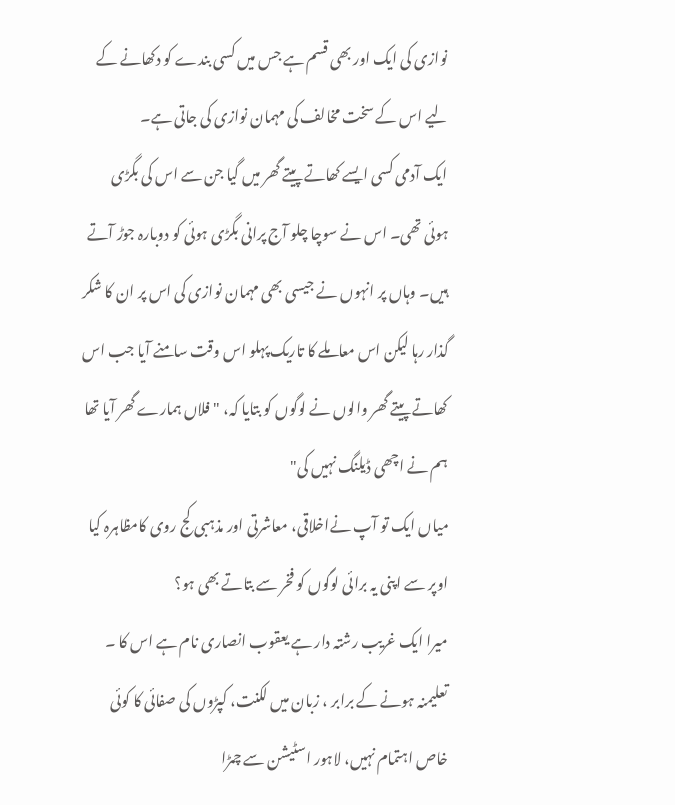نوازی کی ایک اور بھی قسم ہے جس میں کسی بندے کو دکھانے کے لیے اس کے سخت مخالف کی مہمان نوازی کی جاتی ہے۔
ایک آدمی کسی ایسے کھاتے پیتے گھر میں گیا جن سے اس کی بگڑی ہوئی تھی۔ اس نے سوچا چلو آج پرانی بگڑی ہوئی کو دوبارہ جوڑ آتے ہیں۔ وہاں پر انہوں نے جیسی بھی مہمان نوازی کی اس پر ان کا شکر گذار رہا لیکن اس معاملے کا تاریک پہلو اس وقت سامنے آیا جب اس کھاتے پیتے گھر والوں نے لوگوں کو بتایا کہ، " فلاں ہمارے گھر آیا تھا ہم نے اچھی ڈیلنگ نہیں کی"
میاں ایک تو آپ نےاخلاقی، معاشرتی اور مذہبی کج روی کامظاہرہ کیا اوپر سے اپنی یہ برائی لوگوں کو فخر سے بتاتے بھی ہو؟
میرا ایک غریب رشتہ دار ہے یعقوب انصاری نام ہے اس کا ۔ تعلیمنہ ہونے کے برابر ، زبان میں لکنت، کپڑوں کی صفائی کا کوئی خاص اہتمام نہیں، لاہور اسٹیشن سے چمڑا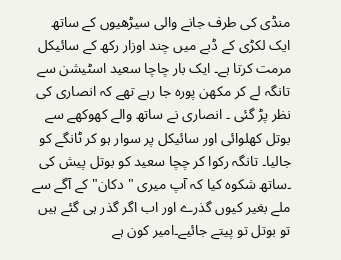منڈی کی طرف جانے والی سیڑھیوں کے ساتھ ایک لکڑی کے ڈبے میں چند اوزار رکھ کے سائیکل مرمت کرتا ہے۔ ایک بار چاچا سعید اسٹیشن سے تانگہ لے کر مکھن پورہ جا رہے تھے کہ انصاری کی نظر پڑ گئی ۔ انصاری نے ساتھ والے کھوکھے سے بوتل کھلوائی اور سائیکل پر سوار ہو کر ٹانگے کو جالیا۔ تانگہ رکوا کر چچا سعید کو بوتل پیش کی ۔ساتھ شکوہ کیا کہ آپ میری " دکان" کے آگے سے ملے بغیر کیوں گذرے اور اب اگر گذر ہی گئے ہیں تو بوتل تو پیتے جائیے۔امیر کون ہے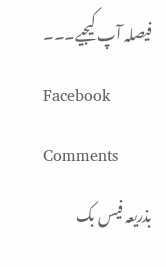فیصلہ آپ کیجیے۔۔۔
Facebook Comments
بذریعہ فیس بک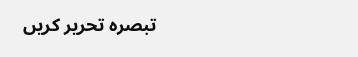تبصرہ تحریر کریں